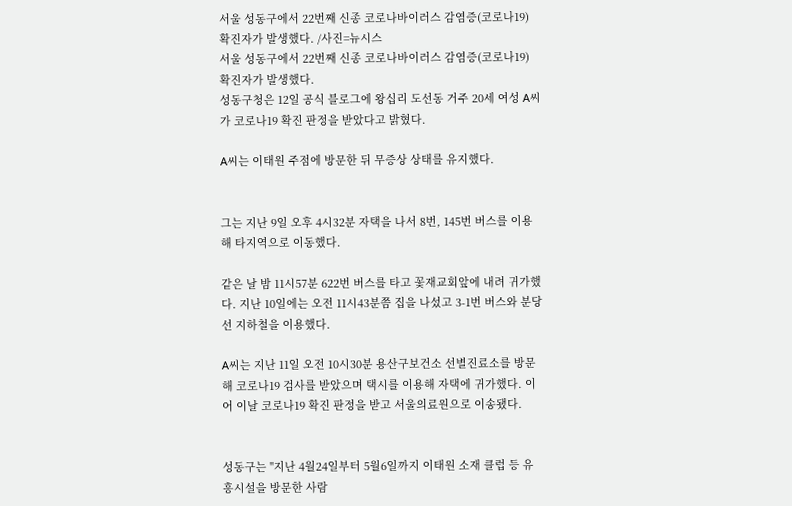서울 성동구에서 22번째 신종 코로나바이러스 감염증(코로나19) 확진자가 발생했다. /사진=뉴시스
서울 성동구에서 22번째 신종 코로나바이러스 감염증(코로나19) 확진자가 발생했다.
성동구청은 12일 공식 블로그에 왕십리 도선동 거주 20세 여성 A씨가 코로나19 확진 판정을 받았다고 밝혔다.

A씨는 이태원 주점에 방문한 뒤 무증상 상태를 유지했다.


그는 지난 9일 오후 4시32분 자택을 나서 8번, 145번 버스를 이용해 타지역으로 이동했다.

같은 날 밤 11시57분 622번 버스를 타고 꽃재교회앞에 내려 귀가했다. 지난 10일에는 오전 11시43분쯤 집을 나섰고 3-1번 버스와 분당선 지하철을 이용했다.

A씨는 지난 11일 오전 10시30분 용산구보건소 선별진료소를 방문해 코로나19 검사를 받았으며 택시를 이용해 자택에 귀가했다. 이어 이날 코로나19 확진 판정을 받고 서울의료원으로 이송됐다.


성동구는 "지난 4월24일부터 5월6일까지 이태원 소재 클럽 등 유흥시설을 방문한 사람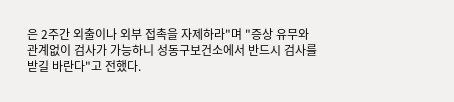은 2주간 외출이나 외부 접촉을 자제하라"며 "증상 유무와 관계없이 검사가 가능하니 성동구보건소에서 반드시 검사를 받길 바란다"고 전했다.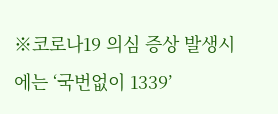※코로나19 의심 증상 발생시에는 ‘국번없이 1339’